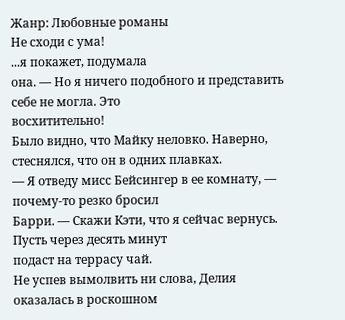Жанр: Любовные романы
Не сходи с ума!
...я покажет, подумала
она. — Но я ничего подобного и представить себе не могла. Это
восхитительно!
Было видно, что Майку неловко. Наверно, стеснялся, что он в одних плавках.
— Я отведу мисс Бейсингер в ее комнату, — почему-то резко бросил
Барри. — Скажи Кэти, что я сейчас вернусь. Пусть через десять минут
подаст на террасу чай.
Не успев вымолвить ни слова, Делия оказалась в роскошном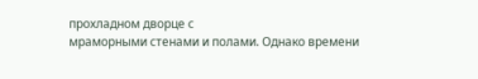прохладном дворце с
мраморными стенами и полами. Однако времени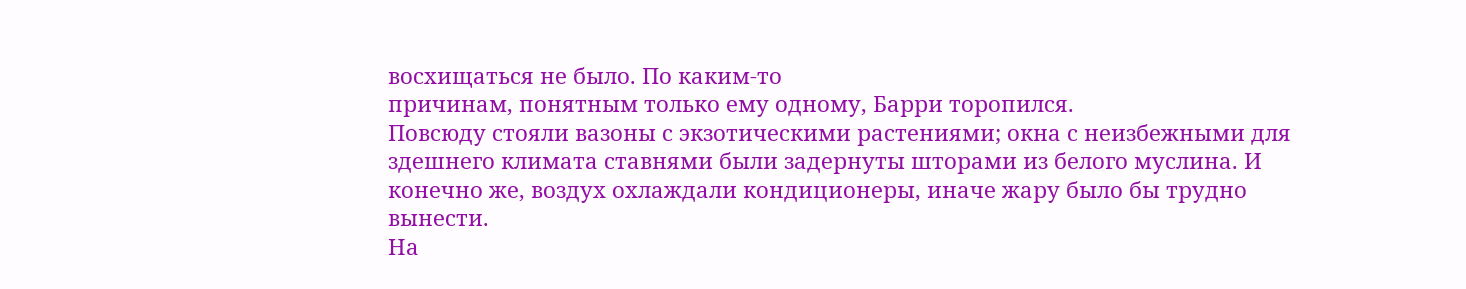восхищаться не было. По каким-то
причинам, понятным только ему одному, Барри торопился.
Повсюду стояли вазоны с экзотическими растениями; окна с неизбежными для
здешнего климата ставнями были задернуты шторами из белого муслина. И
конечно же, воздух охлаждали кондиционеры, иначе жару было бы трудно
вынести.
На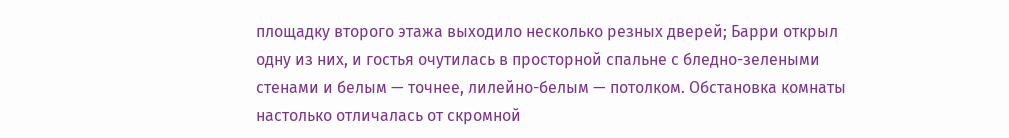площадку второго этажа выходило несколько резных дверей; Барри открыл
одну из них, и гостья очутилась в просторной спальне с бледно-зелеными
стенами и белым — точнее, лилейно-белым — потолком. Обстановка комнаты
настолько отличалась от скромной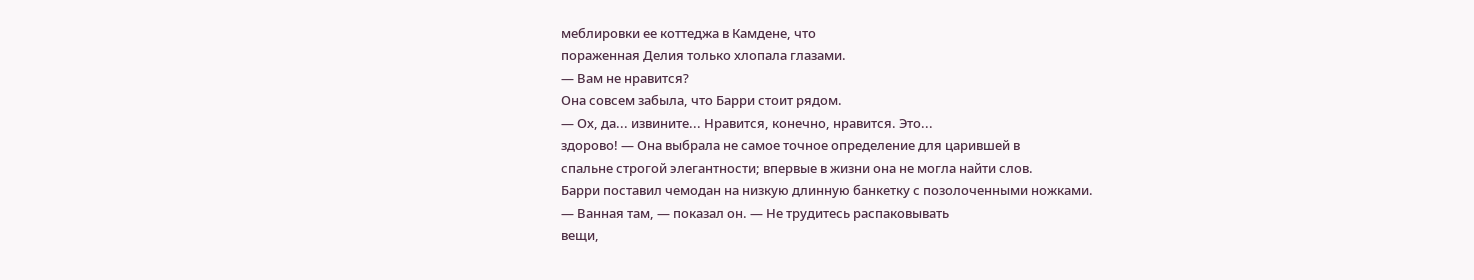меблировки ее коттеджа в Камдене, что
пораженная Делия только хлопала глазами.
— Вам не нравится?
Она совсем забыла, что Барри стоит рядом.
— Ох, да... извините... Нравится, конечно, нравится. Это...
здорово! — Она выбрала не самое точное определение для царившей в
спальне строгой элегантности; впервые в жизни она не могла найти слов.
Барри поставил чемодан на низкую длинную банкетку с позолоченными ножками.
— Ванная там, — показал он. — Не трудитесь распаковывать
вещи,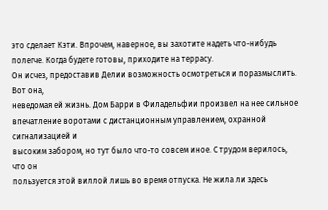это сделает Кэти. Впрочем, наверное, вы захотите надеть что-нибудь
полегче. Когда будете готовы, приходите на террасу.
Он исчез, предоставив Делии возможность осмотреться и поразмыслить. Вот она,
неведомая ей жизнь. Дом Барри в Филадельфии произвел на нее сильное
впечатление воротами с дистанционным управлением, охранной сигнализацией и
высоким забором, но тут было что-то совсем иное. С трудом верилось, что он
пользуется этой виллой лишь во время отпуска. Не жила ли здесь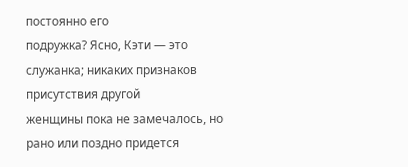постоянно его
подружка? Ясно, Кэти — это служанка; никаких признаков присутствия другой
женщины пока не замечалось, но рано или поздно придется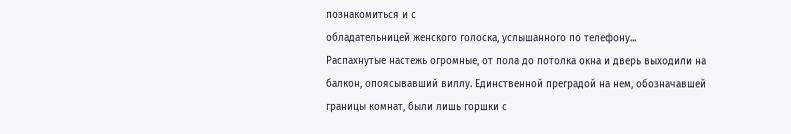познакомиться и с
обладательницей женского голоска, услышанного по телефону...
Распахнутые настежь огромные, от пола до потолка окна и дверь выходили на
балкон, опоясывавший виллу. Единственной преградой на нем, обозначавшей
границы комнат, были лишь горшки с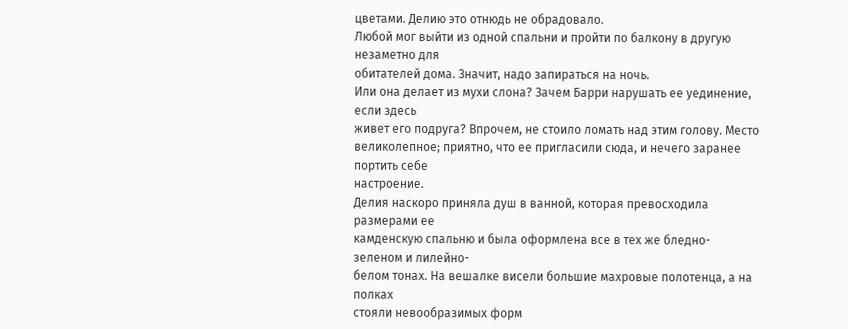цветами. Делию это отнюдь не обрадовало.
Любой мог выйти из одной спальни и пройти по балкону в другую незаметно для
обитателей дома. Значит, надо запираться на ночь.
Или она делает из мухи слона? Зачем Барри нарушать ее уединение, если здесь
живет его подруга? Впрочем, не стоило ломать над этим голову. Место
великолепное; приятно, что ее пригласили сюда, и нечего заранее портить себе
настроение.
Делия наскоро приняла душ в ванной, которая превосходила размерами ее
камденскую спальню и была оформлена все в тех же бледно-зеленом и лилейно-
белом тонах. На вешалке висели большие махровые полотенца, а на полках
стояли невообразимых форм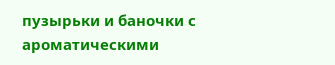пузырьки и баночки с ароматическими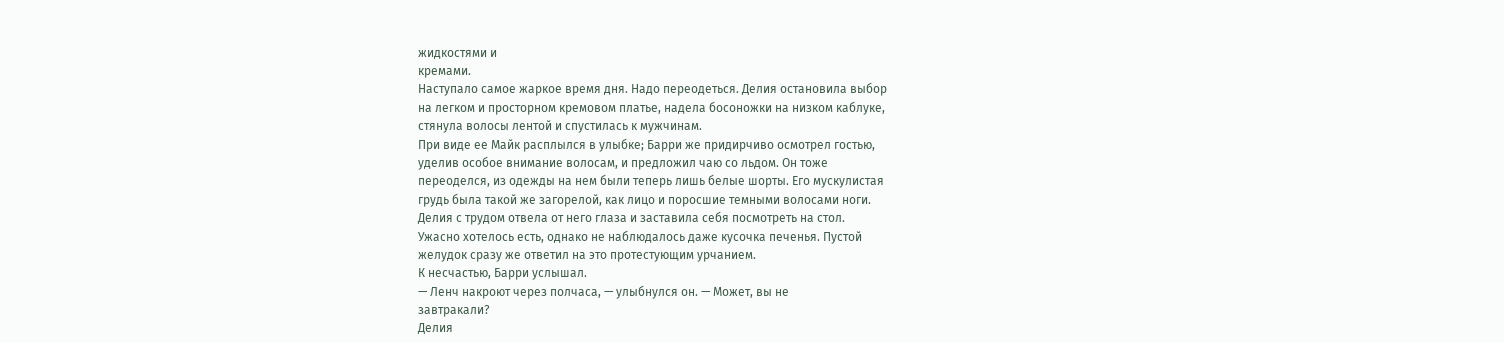жидкостями и
кремами.
Наступало самое жаркое время дня. Надо переодеться. Делия остановила выбор
на легком и просторном кремовом платье, надела босоножки на низком каблуке,
стянула волосы лентой и спустилась к мужчинам.
При виде ее Майк расплылся в улыбке; Барри же придирчиво осмотрел гостью,
уделив особое внимание волосам, и предложил чаю со льдом. Он тоже
переоделся, из одежды на нем были теперь лишь белые шорты. Его мускулистая
грудь была такой же загорелой, как лицо и поросшие темными волосами ноги.
Делия с трудом отвела от него глаза и заставила себя посмотреть на стол.
Ужасно хотелось есть, однако не наблюдалось даже кусочка печенья. Пустой
желудок сразу же ответил на это протестующим урчанием.
К несчастью, Барри услышал.
— Ленч накроют через полчаса, — улыбнулся он. — Может, вы не
завтракали?
Делия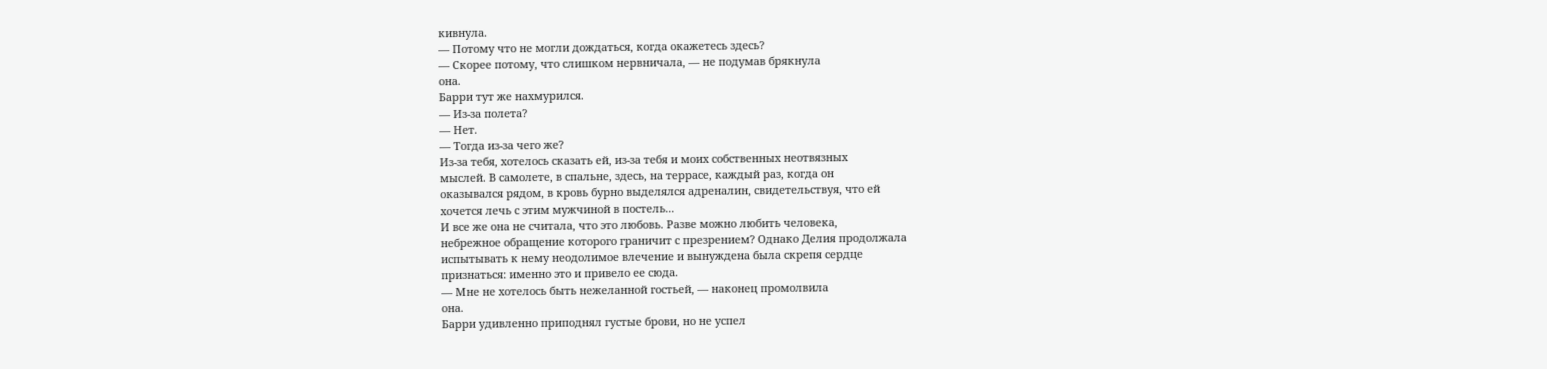кивнула.
— Потому что не могли дождаться, когда окажетесь здесь?
— Скорее потому, что слишком нервничала, — не подумав брякнула
она.
Барри тут же нахмурился.
— Из-за полета?
— Нет.
— Тогда из-за чего же?
Из-за тебя, хотелось сказать ей, из-за тебя и моих собственных неотвязных
мыслей. В самолете, в спальне, здесь, на террасе, каждый раз, когда он
оказывался рядом, в кровь бурно выделялся адреналин, свидетельствуя, что ей
хочется лечь с этим мужчиной в постель...
И все же она не считала, что это любовь. Разве можно любить человека,
небрежное обращение которого граничит с презрением? Однако Делия продолжала
испытывать к нему неодолимое влечение и вынуждена была скрепя сердце
признаться: именно это и привело ее сюда.
— Мне не хотелось быть нежеланной гостьей, — наконец промолвила
она.
Барри удивленно приподнял густые брови, но не успел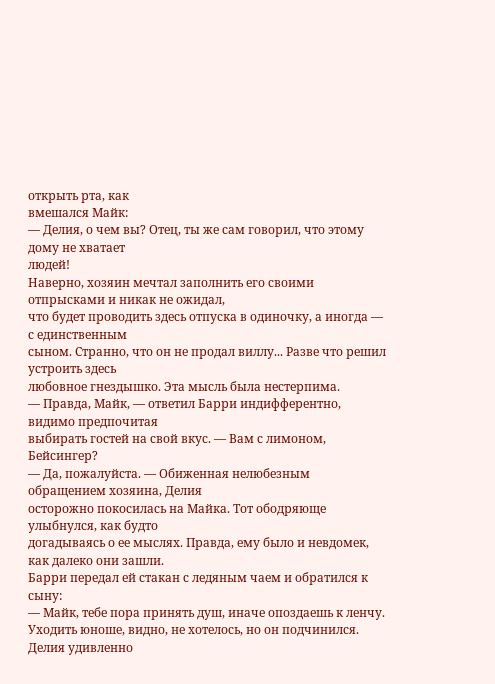открыть рта, как
вмешался Майк:
— Делия, о чем вы? Отец, ты же сам говорил, что этому дому не хватает
людей!
Наверно, хозяин мечтал заполнить его своими отпрысками и никак не ожидал,
что будет проводить здесь отпуска в одиночку, а иногда — с единственным
сыном. Странно, что он не продал виллу... Разве что решил устроить здесь
любовное гнездышко. Эта мысль была нестерпима.
— Правда, Майк, — ответил Барри индифферентно, видимо предпочитая
выбирать гостей на свой вкус. — Вам с лимоном, Бейсингер?
— Да, пожалуйста. — Обиженная нелюбезным обращением хозяина, Делия
осторожно покосилась на Майка. Тот ободряюще улыбнулся, как будто
догадываясь о ее мыслях. Правда, ему было и невдомек, как далеко они зашли.
Барри передал ей стакан с ледяным чаем и обратился к сыну:
— Майк, тебе пора принять душ, иначе опоздаешь к ленчу.
Уходить юноше, видно, не хотелось, но он подчинился. Делия удивленно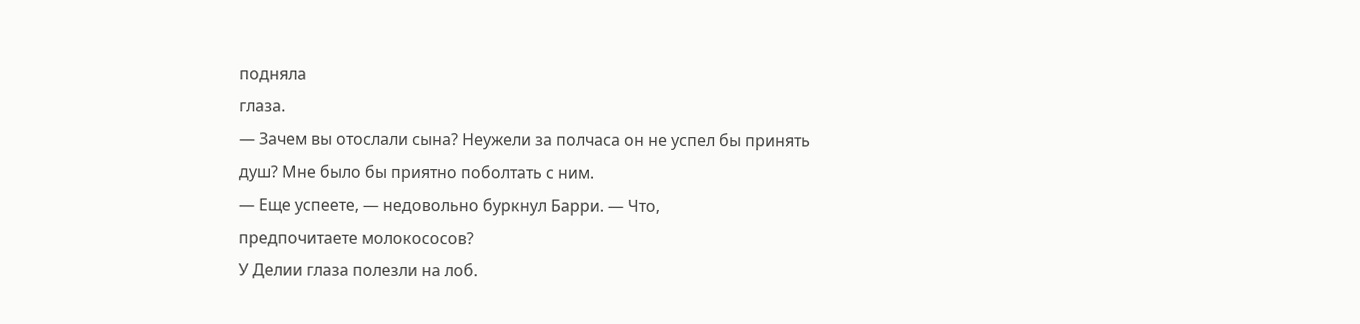подняла
глаза.
— Зачем вы отослали сына? Неужели за полчаса он не успел бы принять
душ? Мне было бы приятно поболтать с ним.
— Еще успеете, — недовольно буркнул Барри. — Что,
предпочитаете молокососов?
У Делии глаза полезли на лоб.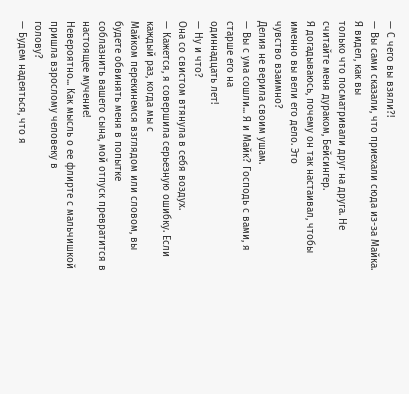— С чего вы взяли?!
— Вы сами сказали, что приехали сюда из-за Майка. Я видел, как вы
только что посматривали друг на друга. Не считайте меня дураком, Бейсингер.
Я догадываюсь, почему он так настаивал, чтобы именно вы вели его дело. Это
чувство взаимно?
Делия не верила своим ушам.
— Вы с ума сошли... Я и Майк? Господь с вами, я старше его на
одиннадцать лет!
— Ну и что?
Она со свистом втянула в себя воздух.
— Кажется, я совершила серьезную ошибку. Если каждый раз, когда мы с
Майком перекинемся взглядом или словом, вы будете обвинять меня в попытке
соблазнить вашего сына, мой отпуск превратится в настоящее мучение!
Невероятно... Как мысль о ее флирте с мальчишкой пришла взрослому человеку в
голову?
— Будем надеяться, что я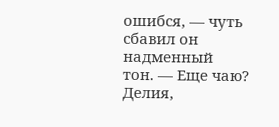ошибся, — чуть сбавил он надменный
тон. — Еще чаю?
Делия,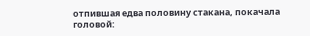отпившая едва половину стакана, покачала головой: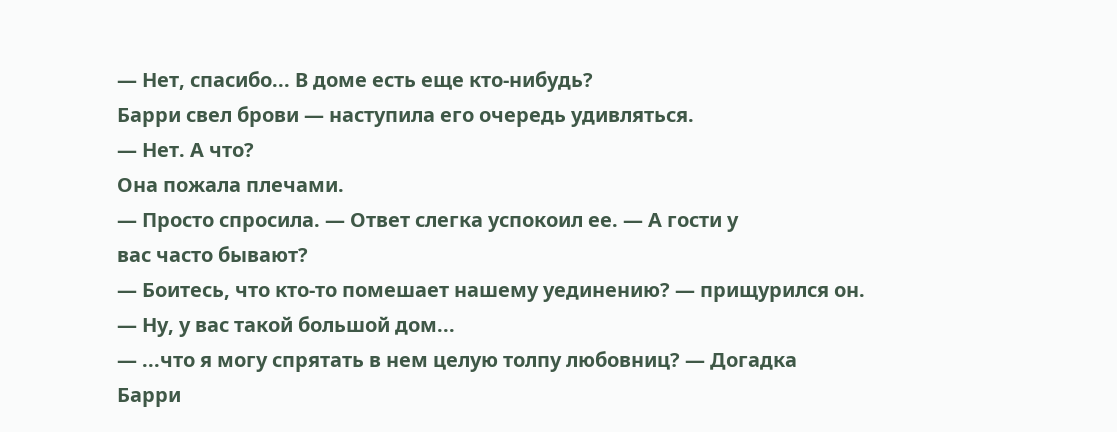— Нет, спасибо... В доме есть еще кто-нибудь?
Барри свел брови — наступила его очередь удивляться.
— Нет. А что?
Она пожала плечами.
— Просто спросила. — Ответ слегка успокоил ее. — А гости у
вас часто бывают?
— Боитесь, что кто-то помешает нашему уединению? — прищурился он.
— Ну, у вас такой большой дом...
— ...что я могу спрятать в нем целую толпу любовниц? — Догадка
Барри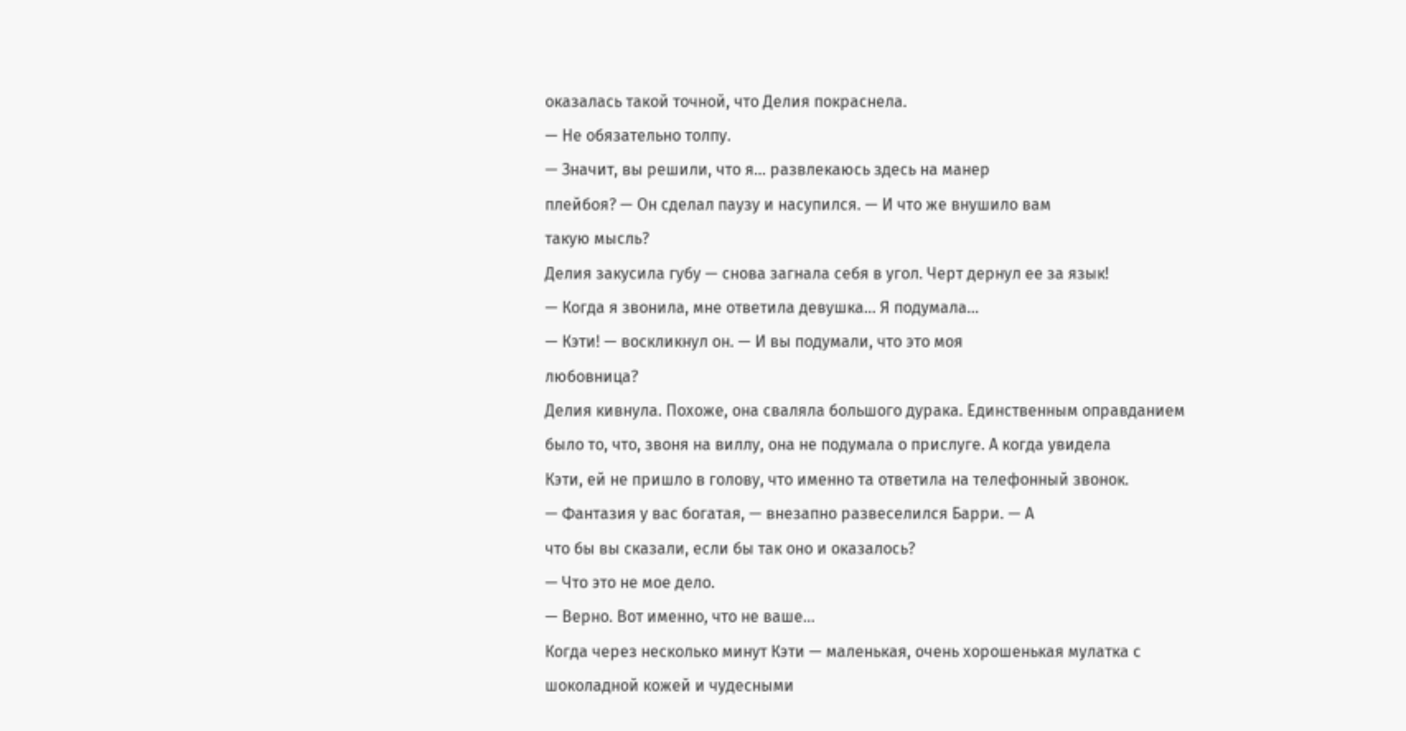оказалась такой точной, что Делия покраснела.
— Не обязательно толпу.
— Значит, вы решили, что я... развлекаюсь здесь на манер
плейбоя? — Он сделал паузу и насупился. — И что же внушило вам
такую мысль?
Делия закусила губу — снова загнала себя в угол. Черт дернул ее за язык!
— Когда я звонила, мне ответила девушка... Я подумала...
— Кэти! — воскликнул он. — И вы подумали, что это моя
любовница?
Делия кивнула. Похоже, она сваляла большого дурака. Единственным оправданием
было то, что, звоня на виллу, она не подумала о прислуге. А когда увидела
Кэти, ей не пришло в голову, что именно та ответила на телефонный звонок.
— Фантазия у вас богатая, — внезапно развеселился Барри. — А
что бы вы сказали, если бы так оно и оказалось?
— Что это не мое дело.
— Верно. Вот именно, что не ваше...
Когда через несколько минут Кэти — маленькая, очень хорошенькая мулатка с
шоколадной кожей и чудесными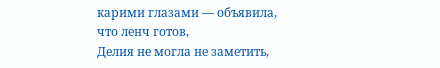карими глазами — объявила, что ленч готов,
Делия не могла не заметить,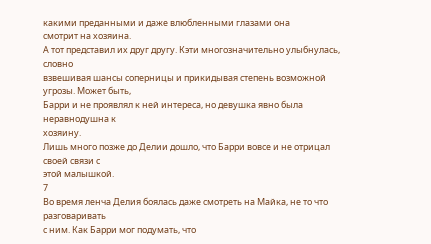какими преданными и даже влюбленными глазами она
смотрит на хозяина.
А тот представил их друг другу. Кэти многозначительно улыбнулась, словно
взвешивая шансы соперницы и прикидывая степень возможной угрозы. Может быть,
Барри и не проявлял к ней интереса, но девушка явно была неравнодушна к
хозяину.
Лишь много позже до Делии дошло, что Барри вовсе и не отрицал своей связи с
этой малышкой.
7
Во время ленча Делия боялась даже смотреть на Майка, не то что разговаривать
с ним. Как Барри мог подумать, что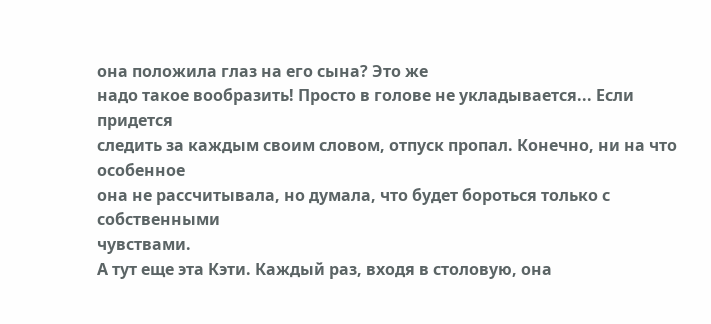она положила глаз на его сына? Это же
надо такое вообразить! Просто в голове не укладывается... Если придется
следить за каждым своим словом, отпуск пропал. Конечно, ни на что особенное
она не рассчитывала, но думала, что будет бороться только с собственными
чувствами.
А тут еще эта Кэти. Каждый раз, входя в столовую, она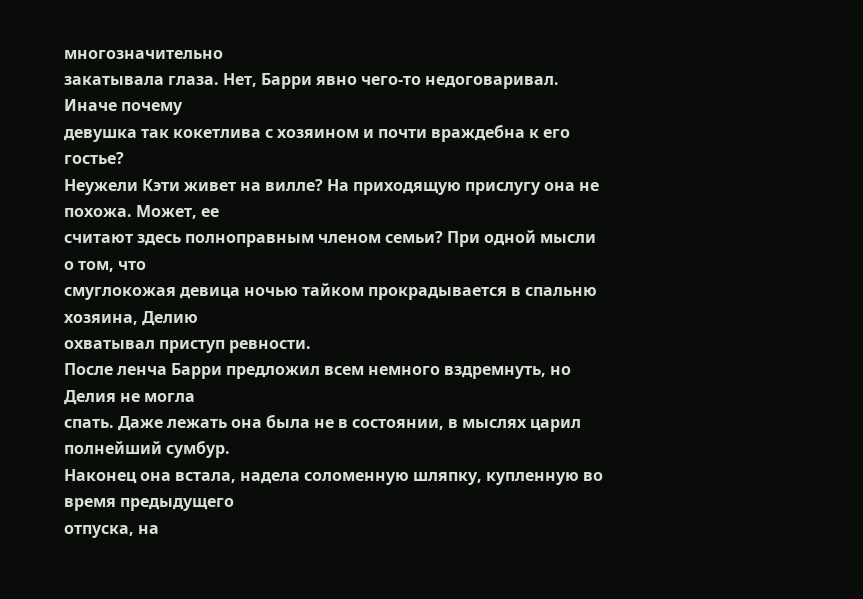многозначительно
закатывала глаза. Нет, Барри явно чего-то недоговаривал. Иначе почему
девушка так кокетлива с хозяином и почти враждебна к его гостье?
Неужели Кэти живет на вилле? На приходящую прислугу она не похожа. Может, ее
считают здесь полноправным членом семьи? При одной мысли о том, что
смуглокожая девица ночью тайком прокрадывается в спальню хозяина, Делию
охватывал приступ ревности.
После ленча Барри предложил всем немного вздремнуть, но Делия не могла
спать. Даже лежать она была не в состоянии, в мыслях царил полнейший сумбур.
Наконец она встала, надела соломенную шляпку, купленную во время предыдущего
отпуска, на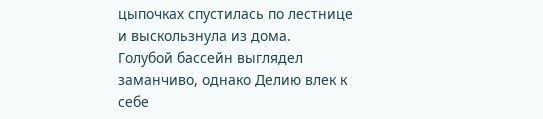цыпочках спустилась по лестнице и выскользнула из дома.
Голубой бассейн выглядел заманчиво, однако Делию влек к себе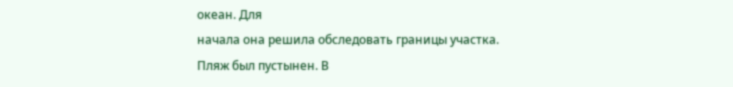океан. Для
начала она решила обследовать границы участка.
Пляж был пустынен. В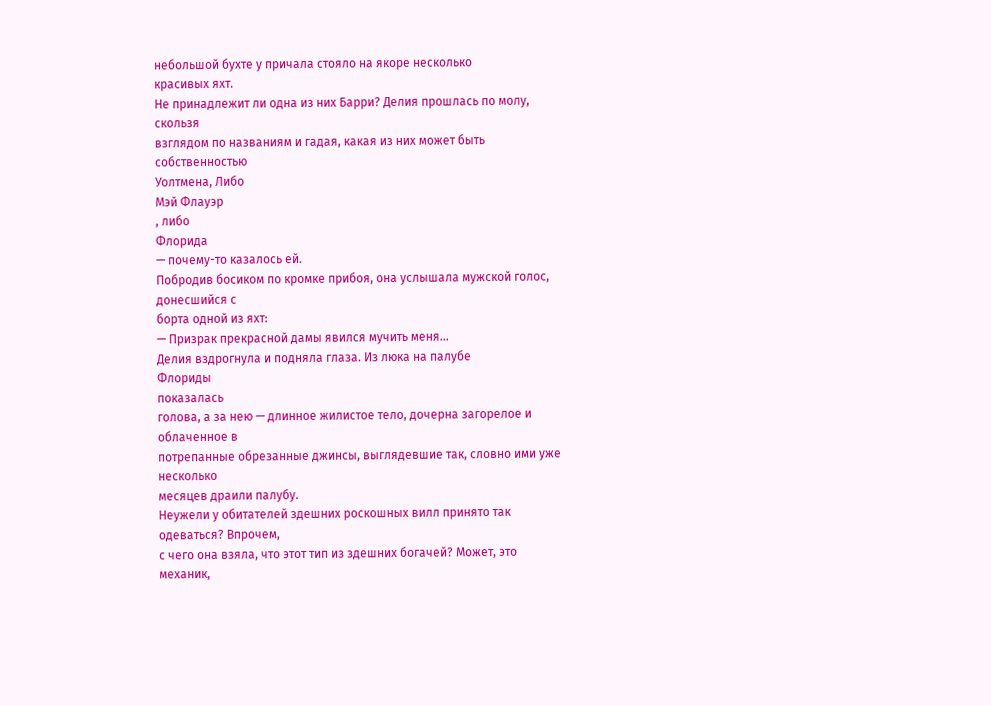небольшой бухте у причала стояло на якоре несколько
красивых яхт.
Не принадлежит ли одна из них Барри? Делия прошлась по молу, скользя
взглядом по названиям и гадая, какая из них может быть собственностью
Уолтмена, Либо
Мэй Флауэр
, либо
Флорида
— почему-то казалось ей.
Побродив босиком по кромке прибоя, она услышала мужской голос, донесшийся с
борта одной из яхт:
— Призрак прекрасной дамы явился мучить меня...
Делия вздрогнула и подняла глаза. Из люка на палубе
Флориды
показалась
голова, а за нею — длинное жилистое тело, дочерна загорелое и облаченное в
потрепанные обрезанные джинсы, выглядевшие так, словно ими уже несколько
месяцев драили палубу.
Неужели у обитателей здешних роскошных вилл принято так одеваться? Впрочем,
с чего она взяла, что этот тип из здешних богачей? Может, это механик,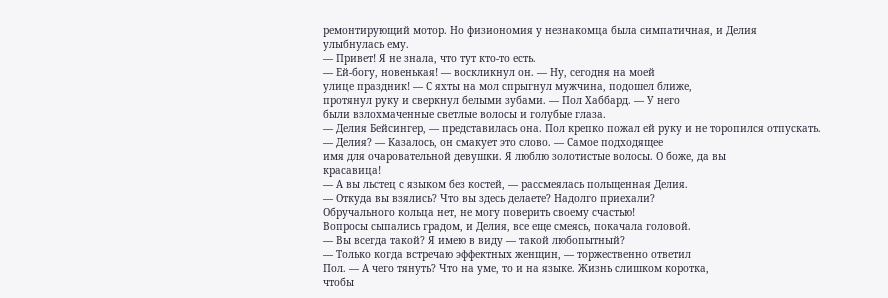ремонтирующий мотор. Но физиономия у незнакомца была симпатичная, и Делия
улыбнулась ему.
— Привет! Я не знала, что тут кто-то есть.
— Ей-богу, новенькая! — воскликнул он. — Ну, сегодня на моей
улице праздник! — С яхты на мол спрыгнул мужчина, подошел ближе,
протянул руку и сверкнул белыми зубами. — Пол Хаббард. — У него
были взлохмаченные светлые волосы и голубые глаза.
— Делия Бейсингер, — представилась она. Пол крепко пожал ей руку и не торопился отпускать.
— Делия? — Казалось, он смакует это слово. — Самое подходящее
имя для очаровательной девушки. Я люблю золотистые волосы. О боже, да вы
красавица!
— А вы льстец с языком без костей, — рассмеялась польщенная Делия.
— Откуда вы взялись? Что вы здесь делаете? Надолго приехали?
Обручального кольца нет, не могу поверить своему счастью!
Вопросы сыпались градом, и Делия, все еще смеясь, покачала головой.
— Вы всегда такой? Я имею в виду — такой любопытный?
— Только когда встречаю эффектных женщин, — торжественно ответил
Пол. — А чего тянуть? Что на уме, то и на языке. Жизнь слишком коротка,
чтобы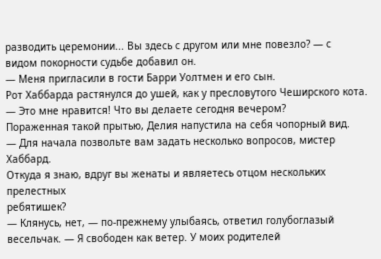разводить церемонии... Вы здесь с другом или мне повезло? — с
видом покорности судьбе добавил он.
— Меня пригласили в гости Барри Уолтмен и его сын.
Рот Хаббарда растянулся до ушей, как у пресловутого Чеширского кота.
— Это мне нравится! Что вы делаете сегодня вечером?
Пораженная такой прытью, Делия напустила на себя чопорный вид.
— Для начала позвольте вам задать несколько вопросов, мистер Хаббард.
Откуда я знаю, вдруг вы женаты и являетесь отцом нескольких прелестных
ребятишек?
— Клянусь, нет, — по-прежнему улыбаясь, ответил голубоглазый
весельчак. — Я свободен как ветер. У моих родителей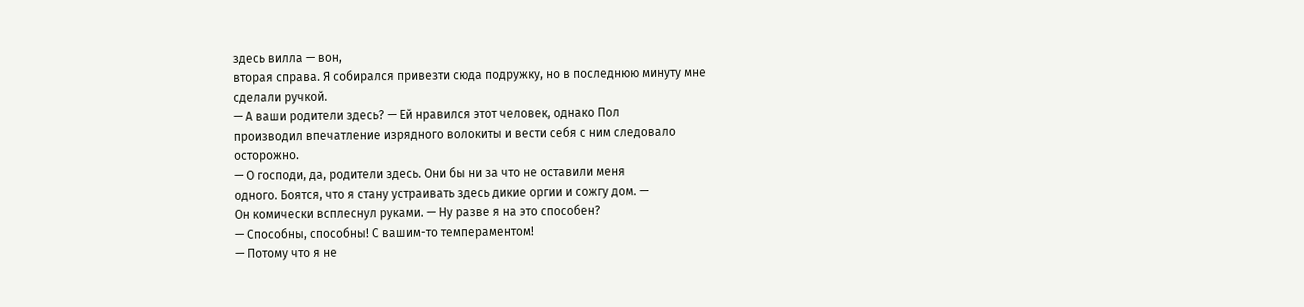здесь вилла — вон,
вторая справа. Я собирался привезти сюда подружку, но в последнюю минуту мне
сделали ручкой.
— А ваши родители здесь? — Ей нравился этот человек, однако Пол
производил впечатление изрядного волокиты и вести себя с ним следовало
осторожно.
— О господи, да, родители здесь. Они бы ни за что не оставили меня
одного. Боятся, что я стану устраивать здесь дикие оргии и сожгу дом. —
Он комически всплеснул руками. — Ну разве я на это способен?
— Способны, способны! С вашим-то темпераментом!
— Потому что я не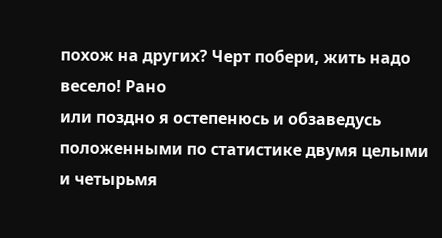похож на других? Черт побери, жить надо весело! Рано
или поздно я остепенюсь и обзаведусь положенными по статистике двумя целыми
и четырьмя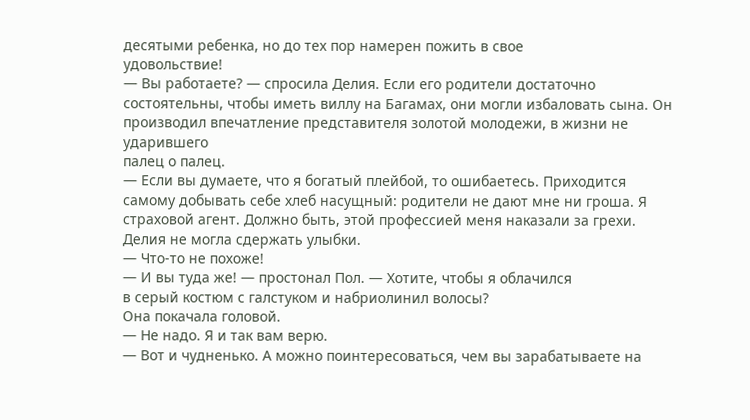десятыми ребенка, но до тех пор намерен пожить в свое
удовольствие!
— Вы работаете? — спросила Делия. Если его родители достаточно
состоятельны, чтобы иметь виллу на Багамах, они могли избаловать сына. Он
производил впечатление представителя золотой молодежи, в жизни не ударившего
палец о палец.
— Если вы думаете, что я богатый плейбой, то ошибаетесь. Приходится
самому добывать себе хлеб насущный: родители не дают мне ни гроша. Я
страховой агент. Должно быть, этой профессией меня наказали за грехи.
Делия не могла сдержать улыбки.
— Что-то не похоже!
— И вы туда же! — простонал Пол. — Хотите, чтобы я облачился
в серый костюм с галстуком и набриолинил волосы?
Она покачала головой.
— Не надо. Я и так вам верю.
— Вот и чудненько. А можно поинтересоваться, чем вы зарабатываете на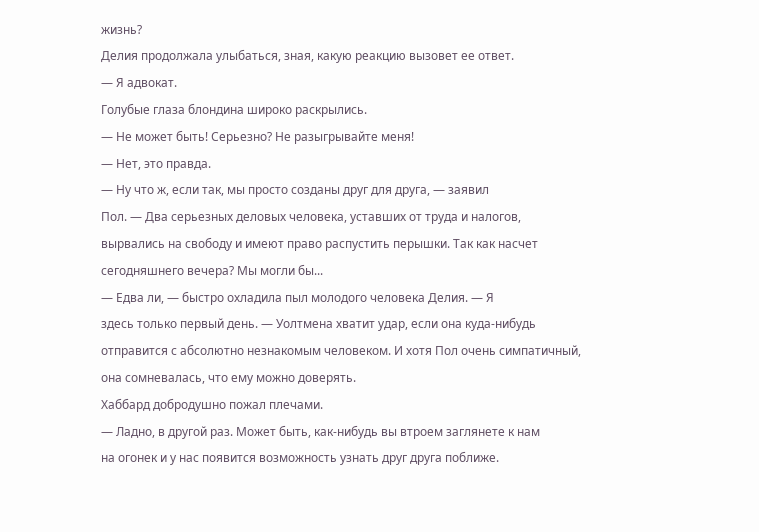жизнь?
Делия продолжала улыбаться, зная, какую реакцию вызовет ее ответ.
— Я адвокат.
Голубые глаза блондина широко раскрылись.
— Не может быть! Серьезно? Не разыгрывайте меня!
— Нет, это правда.
— Ну что ж, если так, мы просто созданы друг для друга, — заявил
Пол. — Два серьезных деловых человека, уставших от труда и налогов,
вырвались на свободу и имеют право распустить перышки. Так как насчет
сегодняшнего вечера? Мы могли бы...
— Едва ли, — быстро охладила пыл молодого человека Делия. — Я
здесь только первый день. — Уолтмена хватит удар, если она куда-нибудь
отправится с абсолютно незнакомым человеком. И хотя Пол очень симпатичный,
она сомневалась, что ему можно доверять.
Хаббард добродушно пожал плечами.
— Ладно, в другой раз. Может быть, как-нибудь вы втроем заглянете к нам
на огонек и у нас появится возможность узнать друг друга поближе.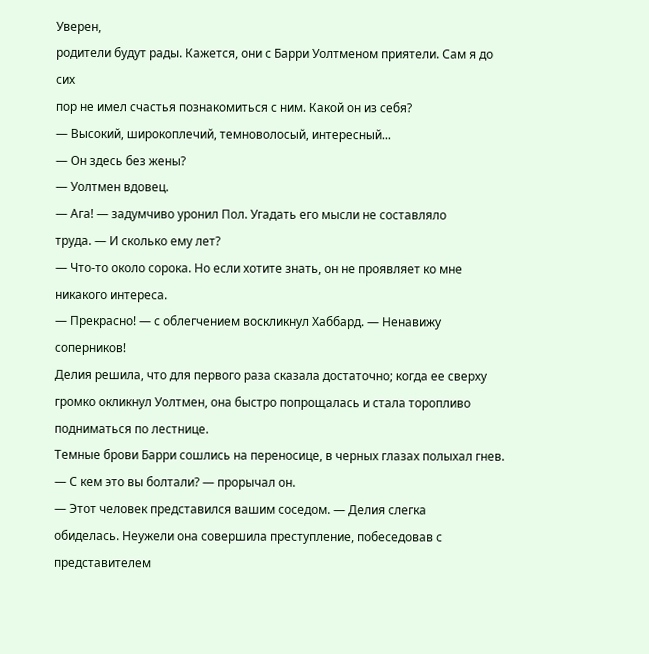Уверен,
родители будут рады. Кажется, они с Барри Уолтменом приятели. Сам я до сих
пор не имел счастья познакомиться с ним. Какой он из себя?
— Высокий, широкоплечий, темноволосый, интересный...
— Он здесь без жены?
— Уолтмен вдовец.
— Ага! — задумчиво уронил Пол. Угадать его мысли не составляло
труда. — И сколько ему лет?
— Что-то около сорока. Но если хотите знать, он не проявляет ко мне
никакого интереса.
— Прекрасно! — с облегчением воскликнул Хаббард. — Ненавижу
соперников!
Делия решила, что для первого раза сказала достаточно; когда ее сверху
громко окликнул Уолтмен, она быстро попрощалась и стала торопливо
подниматься по лестнице.
Темные брови Барри сошлись на переносице, в черных глазах полыхал гнев.
— С кем это вы болтали? — прорычал он.
— Этот человек представился вашим соседом. — Делия слегка
обиделась. Неужели она совершила преступление, побеседовав с представителем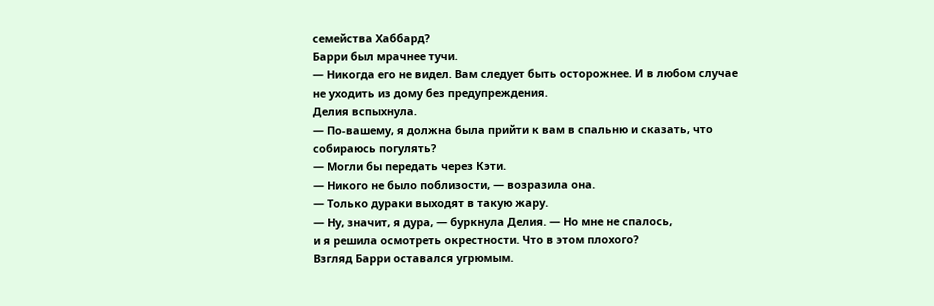семейства Хаббард?
Барри был мрачнее тучи.
— Никогда его не видел. Вам следует быть осторожнее. И в любом случае
не уходить из дому без предупреждения.
Делия вспыхнула.
— По-вашему, я должна была прийти к вам в спальню и сказать, что
собираюсь погулять?
— Могли бы передать через Кэти.
— Никого не было поблизости, — возразила она.
— Только дураки выходят в такую жару.
— Ну, значит, я дура, — буркнула Делия. — Но мне не спалось,
и я решила осмотреть окрестности. Что в этом плохого?
Взгляд Барри оставался угрюмым.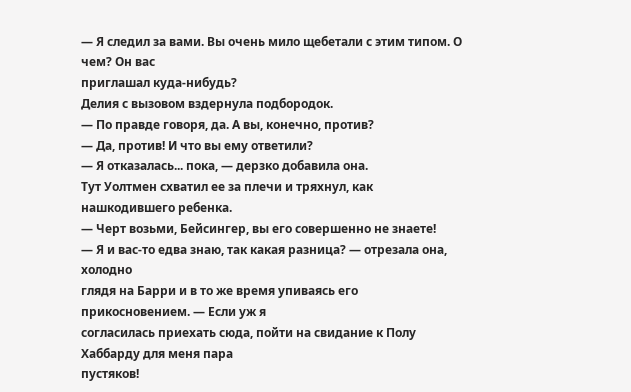— Я следил за вами. Вы очень мило щебетали с этим типом. О чем? Он вас
приглашал куда-нибудь?
Делия с вызовом вздернула подбородок.
— По правде говоря, да. А вы, конечно, против?
— Да, против! И что вы ему ответили?
— Я отказалась... пока, — дерзко добавила она.
Тут Уолтмен схватил ее за плечи и тряхнул, как нашкодившего ребенка.
— Черт возьми, Бейсингер, вы его совершенно не знаете!
— Я и вас-то едва знаю, так какая разница? — отрезала она, холодно
глядя на Барри и в то же время упиваясь его прикосновением. — Если уж я
согласилась приехать сюда, пойти на свидание к Полу Хаббарду для меня пара
пустяков!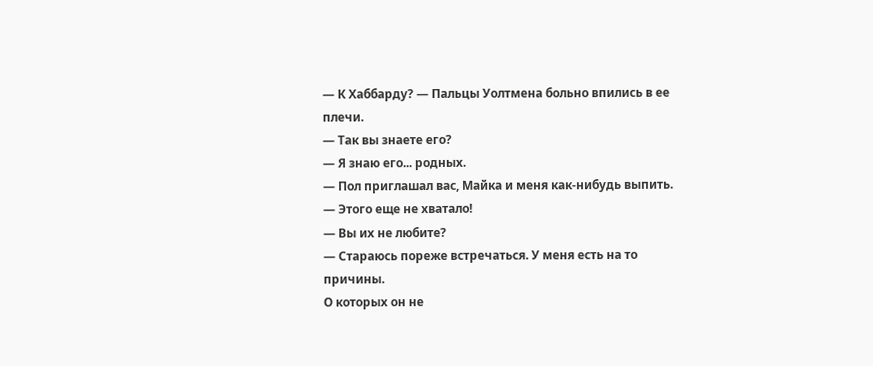— К Хаббарду? — Пальцы Уолтмена больно впились в ее плечи.
— Так вы знаете его?
— Я знаю его... родных.
— Пол приглашал вас, Майка и меня как-нибудь выпить.
— Этого еще не хватало!
— Вы их не любите?
— Стараюсь пореже встречаться. У меня есть на то причины.
О которых он не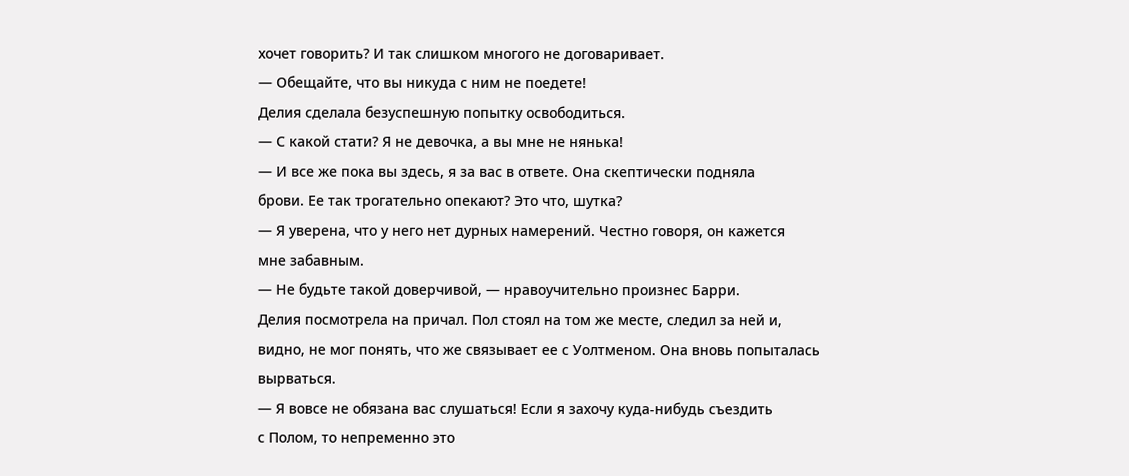хочет говорить? И так слишком многого не договаривает.
— Обещайте, что вы никуда с ним не поедете!
Делия сделала безуспешную попытку освободиться.
— С какой стати? Я не девочка, а вы мне не нянька!
— И все же пока вы здесь, я за вас в ответе. Она скептически подняла
брови. Ее так трогательно опекают? Это что, шутка?
— Я уверена, что у него нет дурных намерений. Честно говоря, он кажется
мне забавным.
— Не будьте такой доверчивой, — нравоучительно произнес Барри.
Делия посмотрела на причал. Пол стоял на том же месте, следил за ней и,
видно, не мог понять, что же связывает ее с Уолтменом. Она вновь попыталась
вырваться.
— Я вовсе не обязана вас слушаться! Если я захочу куда-нибудь съездить
с Полом, то непременно это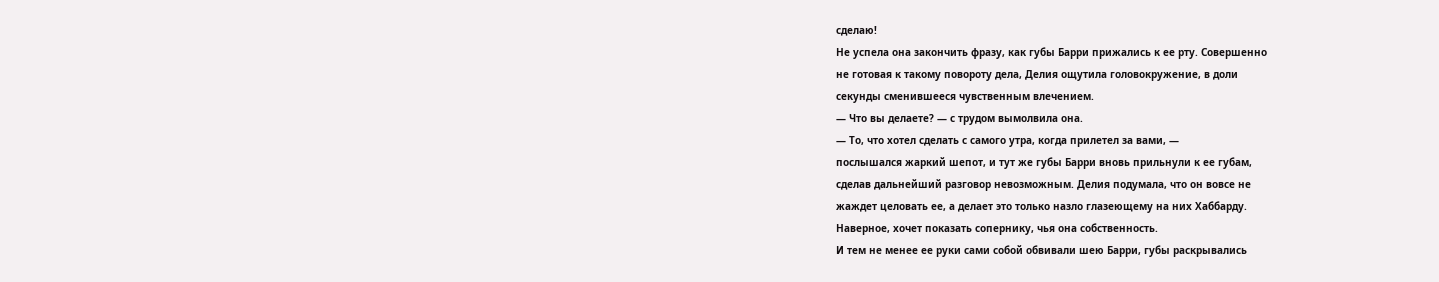сделаю!
Не успела она закончить фразу, как губы Барри прижались к ее рту. Совершенно
не готовая к такому повороту дела, Делия ощутила головокружение, в доли
секунды сменившееся чувственным влечением.
— Что вы делаете? — с трудом вымолвила она.
— То, что хотел сделать с самого утра, когда прилетел за вами, —
послышался жаркий шепот, и тут же губы Барри вновь прильнули к ее губам,
сделав дальнейший разговор невозможным. Делия подумала, что он вовсе не
жаждет целовать ее, а делает это только назло глазеющему на них Хаббарду.
Наверное, хочет показать сопернику, чья она собственность.
И тем не менее ее руки сами собой обвивали шею Барри, губы раскрывались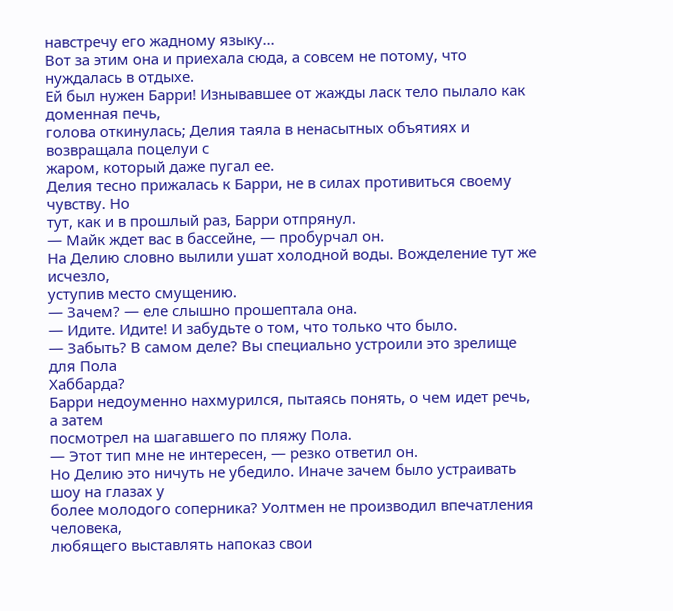навстречу его жадному языку...
Вот за этим она и приехала сюда, а совсем не потому, что нуждалась в отдыхе.
Ей был нужен Барри! Изнывавшее от жажды ласк тело пылало как доменная печь,
голова откинулась; Делия таяла в ненасытных объятиях и возвращала поцелуи с
жаром, который даже пугал ее.
Делия тесно прижалась к Барри, не в силах противиться своему чувству. Но
тут, как и в прошлый раз, Барри отпрянул.
— Майк ждет вас в бассейне, — пробурчал он.
На Делию словно вылили ушат холодной воды. Вожделение тут же исчезло,
уступив место смущению.
— Зачем? — еле слышно прошептала она.
— Идите. Идите! И забудьте о том, что только что было.
— Забыть? В самом деле? Вы специально устроили это зрелище для Пола
Хаббарда?
Барри недоуменно нахмурился, пытаясь понять, о чем идет речь, а затем
посмотрел на шагавшего по пляжу Пола.
— Этот тип мне не интересен, — резко ответил он.
Но Делию это ничуть не убедило. Иначе зачем было устраивать шоу на глазах у
более молодого соперника? Уолтмен не производил впечатления человека,
любящего выставлять напоказ свои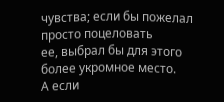чувства; если бы пожелал просто поцеловать
ее, выбрал бы для этого более укромное место.
А если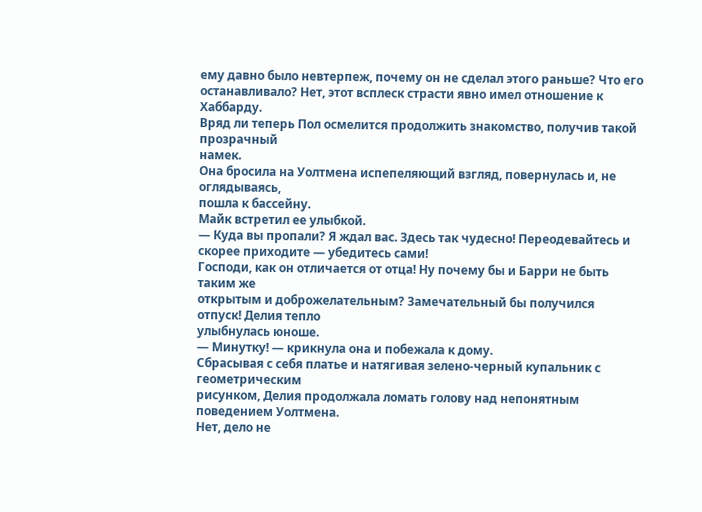ему давно было невтерпеж, почему он не сделал этого раньше? Что его
останавливало? Нет, этот всплеск страсти явно имел отношение к Хаббарду.
Вряд ли теперь Пол осмелится продолжить знакомство, получив такой прозрачный
намек.
Она бросила на Уолтмена испепеляющий взгляд, повернулась и, не оглядываясь,
пошла к бассейну.
Майк встретил ее улыбкой.
— Куда вы пропали? Я ждал вас. Здесь так чудесно! Переодевайтесь и
скорее приходите — убедитесь сами!
Господи, как он отличается от отца! Ну почему бы и Барри не быть таким же
открытым и доброжелательным? Замечательный бы получился отпуск! Делия тепло
улыбнулась юноше.
— Минутку! — крикнула она и побежала к дому.
Сбрасывая с себя платье и натягивая зелено-черный купальник с геометрическим
рисунком, Делия продолжала ломать голову над непонятным поведением Уолтмена.
Нет, дело не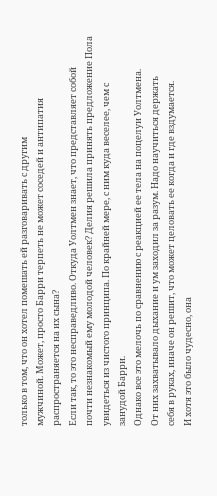только в том, что он хотел помешать ей разговаривать с другим
мужчиной. Может, просто Барри терпеть не может соседей и антипатия
распространяется на их сына?
Если так, то это несправедливо. Откуда Уолтмен знает, что представляет собой
почти незнакомый ему молодой человек? Делия решила принять предложение Пола
увидеться из чистого принципа. По крайней мере, с ним куда веселее, чем с
занудой Барри.
Однако все это мелочь по сравнению с реакцией ее тела на поцелуи Уолтмена.
От них захватывало дыхание и ум заходил за разум. Надо научиться держать
себя в руках, иначе он решит, что может целовать ее когда и где вздумается.
И хотя это было чудесно, она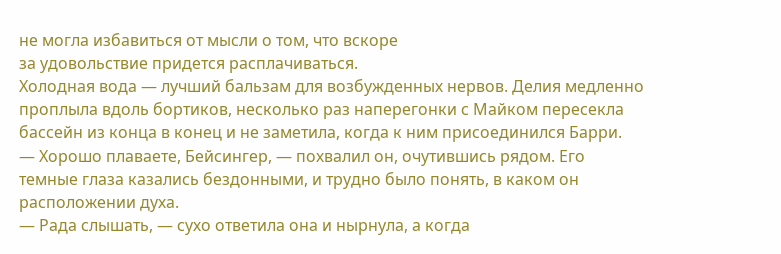не могла избавиться от мысли о том, что вскоре
за удовольствие придется расплачиваться.
Холодная вода — лучший бальзам для возбужденных нервов. Делия медленно
проплыла вдоль бортиков, несколько раз наперегонки с Майком пересекла
бассейн из конца в конец и не заметила, когда к ним присоединился Барри.
— Хорошо плаваете, Бейсингер, — похвалил он, очутившись рядом. Его
темные глаза казались бездонными, и трудно было понять, в каком он
расположении духа.
— Рада слышать, — сухо ответила она и нырнула, а когда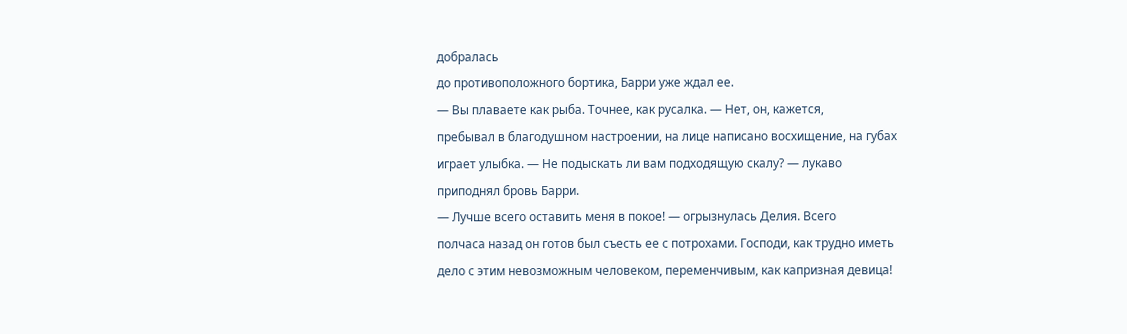добралась
до противоположного бортика, Барри уже ждал ее.
— Вы плаваете как рыба. Точнее, как русалка. — Нет, он, кажется,
пребывал в благодушном настроении, на лице написано восхищение, на губах
играет улыбка. — Не подыскать ли вам подходящую скалу? — лукаво
приподнял бровь Барри.
— Лучше всего оставить меня в покое! — огрызнулась Делия. Всего
полчаса назад он готов был съесть ее с потрохами. Господи, как трудно иметь
дело с этим невозможным человеком, переменчивым, как капризная девица!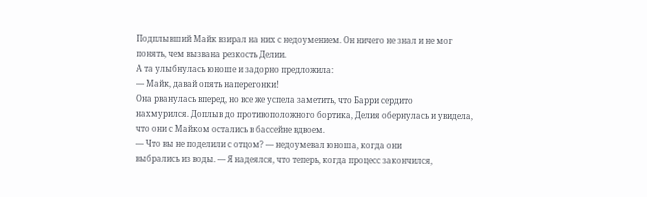Подплывший Майк взирал на них с недоумением. Он ничего не знал и не мог
понять, чем вызвана резкость Делии.
А та улыбнулась юноше и задорно предложила:
— Майк, давай опять наперегонки!
Она рванулась вперед, но все же успела заметить, что Барри сердито
нахмурился. Доплыв до противоположного бортика, Делия обернулась и увидела,
что они с Майком остались в бассейне вдвоем.
— Что вы не поделили с отцом? — недоумевал юноша, когда они
выбрались из воды. — Я надеялся, что теперь, когда процесс закончился,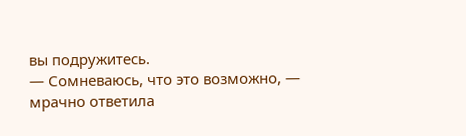вы подружитесь.
— Сомневаюсь, что это возможно, — мрачно ответила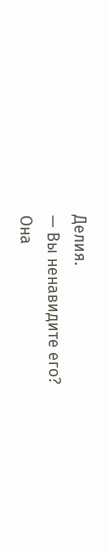Делия.
— Вы ненавидите его?
Она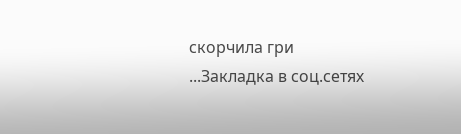скорчила гри
...Закладка в соц.сетях